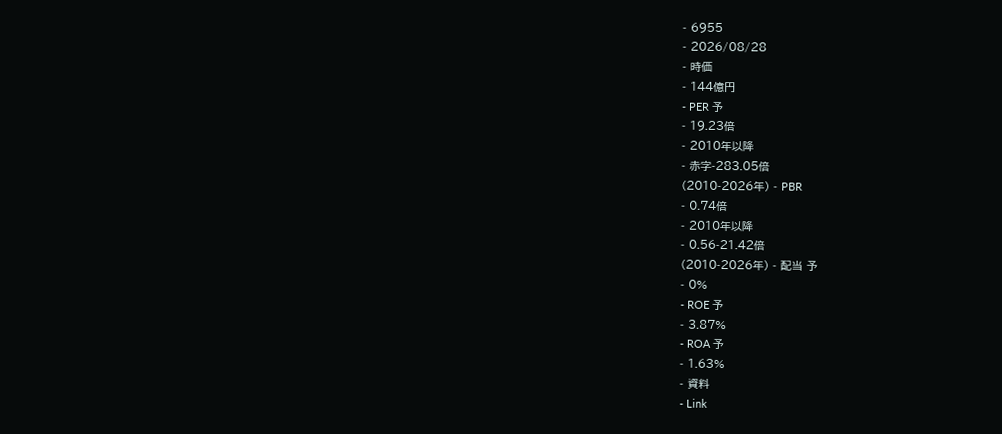- 6955
- 2026/08/28
- 時価
- 144億円
- PER 予
- 19.23倍
- 2010年以降
- 赤字-283.05倍
(2010-2026年) - PBR
- 0.74倍
- 2010年以降
- 0.56-21.42倍
(2010-2026年) - 配当 予
- 0%
- ROE 予
- 3.87%
- ROA 予
- 1.63%
- 資料
- Link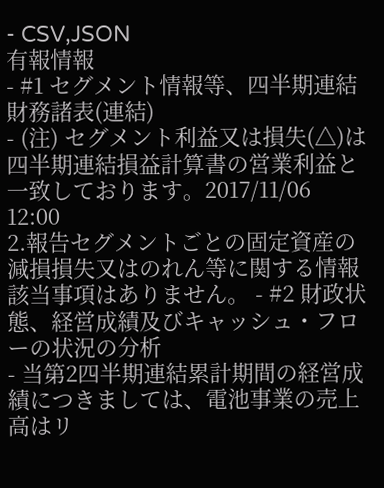- CSV,JSON
有報情報
- #1 セグメント情報等、四半期連結財務諸表(連結)
- (注) セグメント利益又は損失(△)は四半期連結損益計算書の営業利益と一致しております。2017/11/06 12:00
2.報告セグメントごとの固定資産の減損損失又はのれん等に関する情報
該当事項はありません。 - #2 財政状態、経営成績及びキャッシュ・フローの状況の分析
- 当第2四半期連結累計期間の経営成績につきましては、電池事業の売上高はリ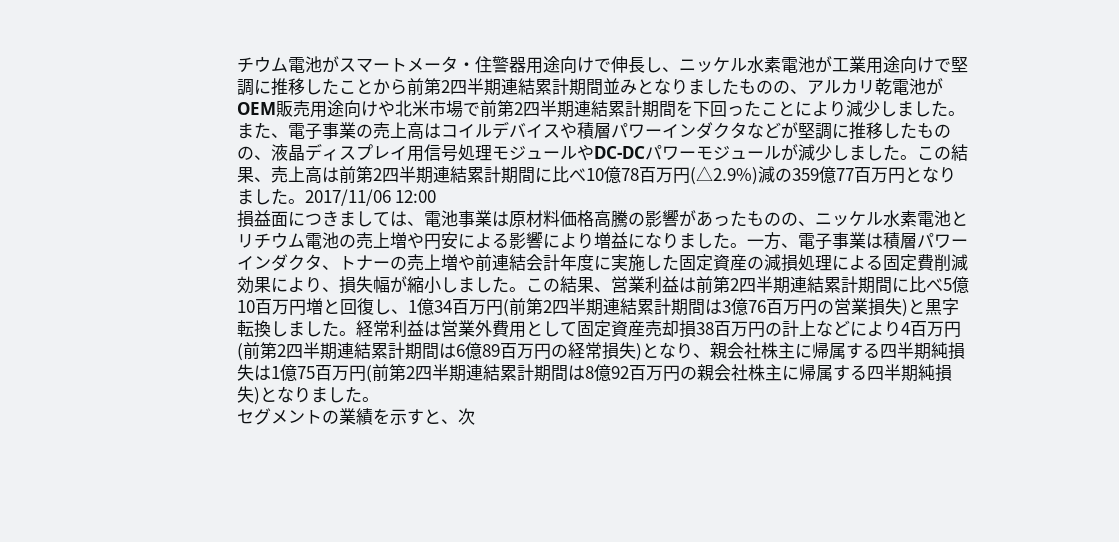チウム電池がスマートメータ・住警器用途向けで伸長し、ニッケル水素電池が工業用途向けで堅調に推移したことから前第2四半期連結累計期間並みとなりましたものの、アルカリ乾電池がOEM販売用途向けや北米市場で前第2四半期連結累計期間を下回ったことにより減少しました。また、電子事業の売上高はコイルデバイスや積層パワーインダクタなどが堅調に推移したものの、液晶ディスプレイ用信号処理モジュールやDC-DCパワーモジュールが減少しました。この結果、売上高は前第2四半期連結累計期間に比べ10億78百万円(△2.9%)減の359億77百万円となりました。2017/11/06 12:00
損益面につきましては、電池事業は原材料価格高騰の影響があったものの、ニッケル水素電池とリチウム電池の売上増や円安による影響により増益になりました。一方、電子事業は積層パワーインダクタ、トナーの売上増や前連結会計年度に実施した固定資産の減損処理による固定費削減効果により、損失幅が縮小しました。この結果、営業利益は前第2四半期連結累計期間に比べ5億10百万円増と回復し、1億34百万円(前第2四半期連結累計期間は3億76百万円の営業損失)と黒字転換しました。経常利益は営業外費用として固定資産売却損38百万円の計上などにより4百万円(前第2四半期連結累計期間は6億89百万円の経常損失)となり、親会社株主に帰属する四半期純損失は1億75百万円(前第2四半期連結累計期間は8億92百万円の親会社株主に帰属する四半期純損失)となりました。
セグメントの業績を示すと、次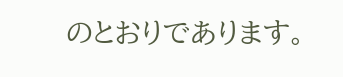のとおりであります。